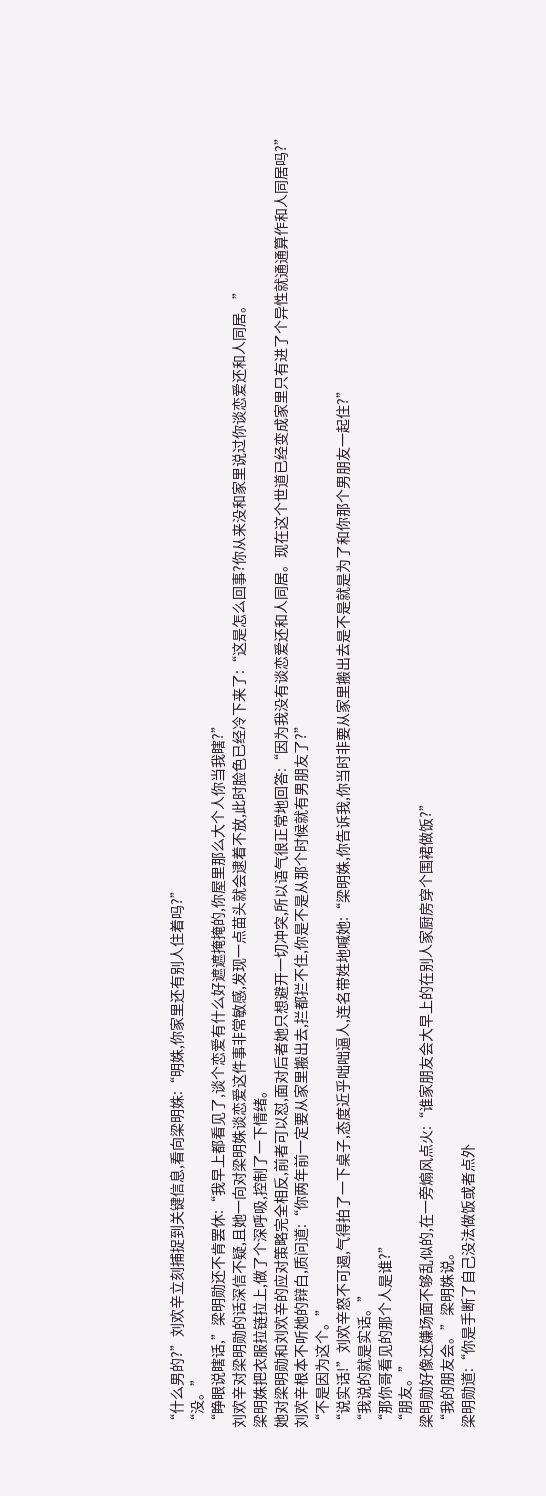“什么男的?”刘欢辛立刻捕捉到关键信息,看向梁明姝:“明姝,你家里还有别人住着吗?”
“没。”
“睁眼说瞎话,”梁明勋还不肯罢休:“我早上都看见了,谈个恋爱有什么好遮遮掩掩的,你屋里那么大个人你当我瞎?”
刘欢辛对梁明勋的话深信不疑,且她一向对梁明姝谈恋爱这件事非常敏感,发现一点苗头就会逮着不放,此时脸色已经冷下来了:“这是怎么回事?你从来没和家里说过你谈恋爱还和人同居。”
梁明姝把衣服拉链拉上,做了个深呼吸,控制了一下情绪。
她对梁明勋和刘欢辛的应对策略完全相反,前者可以怼,面对后者她只想避开一切冲突,所以语气很正常地回答:“因为我没有谈恋爱还和人同居。现在这个世道已经变成家里只有进了个异性就通通算作和人同居吗?”
刘欢辛根本不听她的辩白,质问道:“你两年前一定要从家里搬出去,拦都拦不住,你是不是从那个时候就有男朋友了?”
“不是因为这个。”
“说实话!”刘欢辛怒不可遏,气得拍了一下桌子,态度近乎咄咄逼人,连名带姓地喊她:“梁明姝,你告诉我,你当时非要从家里搬出去是不是就是为了和你那个男朋友一起住?”
“我说的就是实话。”
“那你哥看见的那个人是谁?”
“朋友。”
梁明勋好像还嫌场面不够乱似的,在一旁煽风点火:“谁家朋友会大早上的在别人家厨房穿个围裙做饭?”
“我的朋友会。”梁明姝说。
梁明勋道:“你是手断了自己没法做饭或者点外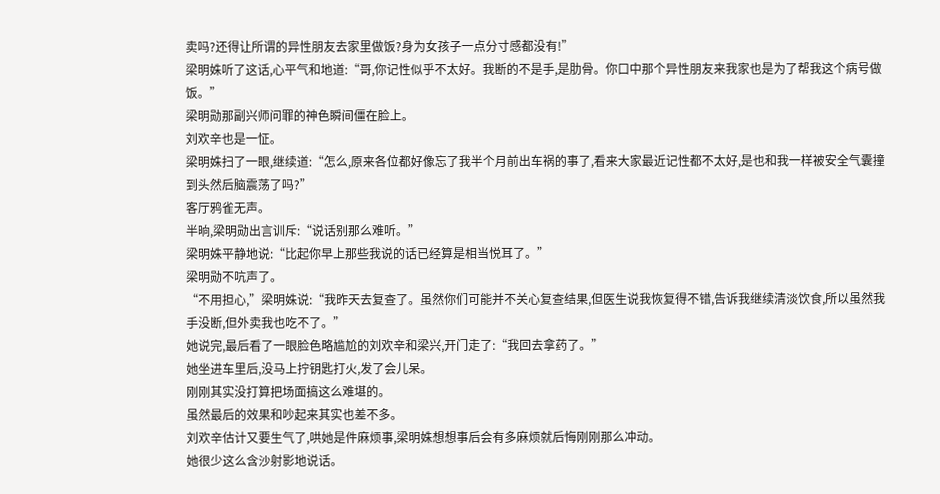卖吗?还得让所谓的异性朋友去家里做饭?身为女孩子一点分寸感都没有!”
梁明姝听了这话,心平气和地道:“哥,你记性似乎不太好。我断的不是手,是肋骨。你口中那个异性朋友来我家也是为了帮我这个病号做饭。”
梁明勋那副兴师问罪的神色瞬间僵在脸上。
刘欢辛也是一怔。
梁明姝扫了一眼,继续道:“怎么,原来各位都好像忘了我半个月前出车祸的事了,看来大家最近记性都不太好,是也和我一样被安全气囊撞到头然后脑震荡了吗?”
客厅鸦雀无声。
半晌,梁明勋出言训斥:“说话别那么难听。”
梁明姝平静地说:“比起你早上那些我说的话已经算是相当悦耳了。”
梁明勋不吭声了。
“不用担心,”梁明姝说:“我昨天去复查了。虽然你们可能并不关心复查结果,但医生说我恢复得不错,告诉我继续清淡饮食,所以虽然我手没断,但外卖我也吃不了。”
她说完,最后看了一眼脸色略尴尬的刘欢辛和梁兴,开门走了:“我回去拿药了。”
她坐进车里后,没马上拧钥匙打火,发了会儿呆。
刚刚其实没打算把场面搞这么难堪的。
虽然最后的效果和吵起来其实也差不多。
刘欢辛估计又要生气了,哄她是件麻烦事,梁明姝想想事后会有多麻烦就后悔刚刚那么冲动。
她很少这么含沙射影地说话。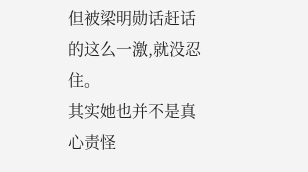但被梁明勋话赶话的这么一激,就没忍住。
其实她也并不是真心责怪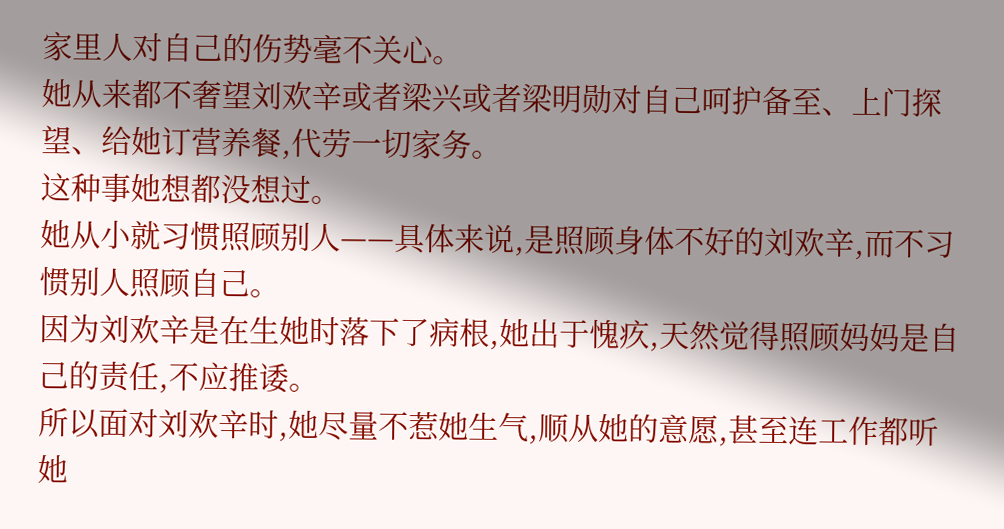家里人对自己的伤势毫不关心。
她从来都不奢望刘欢辛或者梁兴或者梁明勋对自己呵护备至、上门探望、给她订营养餐,代劳一切家务。
这种事她想都没想过。
她从小就习惯照顾别人——具体来说,是照顾身体不好的刘欢辛,而不习惯别人照顾自己。
因为刘欢辛是在生她时落下了病根,她出于愧疚,天然觉得照顾妈妈是自己的责任,不应推诿。
所以面对刘欢辛时,她尽量不惹她生气,顺从她的意愿,甚至连工作都听她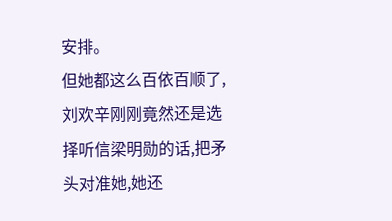安排。
但她都这么百依百顺了,刘欢辛刚刚竟然还是选择听信梁明勋的话,把矛头对准她,她还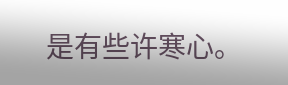是有些许寒心。